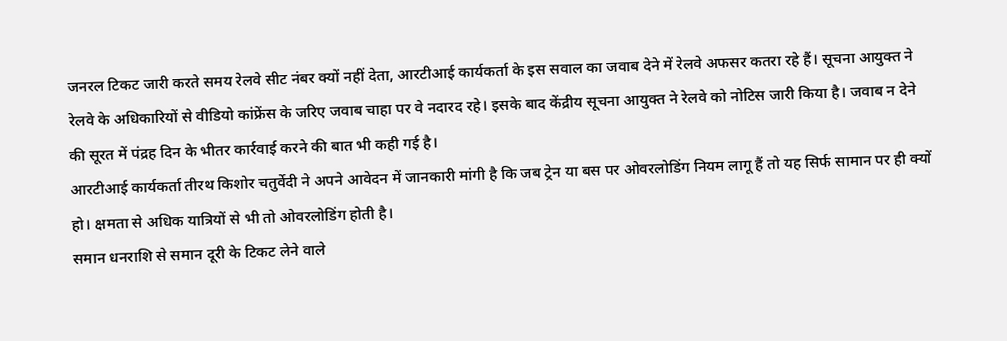जनरल टिकट जारी करते समय रेलवे सीट नंबर क्यों नहीं देता, आरटीआई कार्यकर्ता के इस सवाल का जवाब देने में रेलवे अफसर कतरा रहे हैं। सूचना आयुक्त ने रेलवे के अधिकारियों से वीडियो कांफ्रेंस के जरिए जवाब चाहा पर वे नदारद रहे। इसके बाद केंद्रीय सूचना आयुक्त ने रेलवे को नोटिस जारी किया है। जवाब न देने की सूरत में पंद्रह दिन के भीतर कार्रवाई करने की बात भी कही गई है।
आरटीआई कार्यकर्ता तीरथ किशोर चतुर्वेदी ने अपने आवेदन में जानकारी मांगी है कि जब ट्रेन या बस पर ओवरलोडिंग नियम लागू हैं तो यह सिर्फ सामान पर ही क्यों हो। क्षमता से अधिक यात्रियों से भी तो ओवरलोडिंग होती है।
समान धनराशि से समान दूरी के टिकट लेने वाले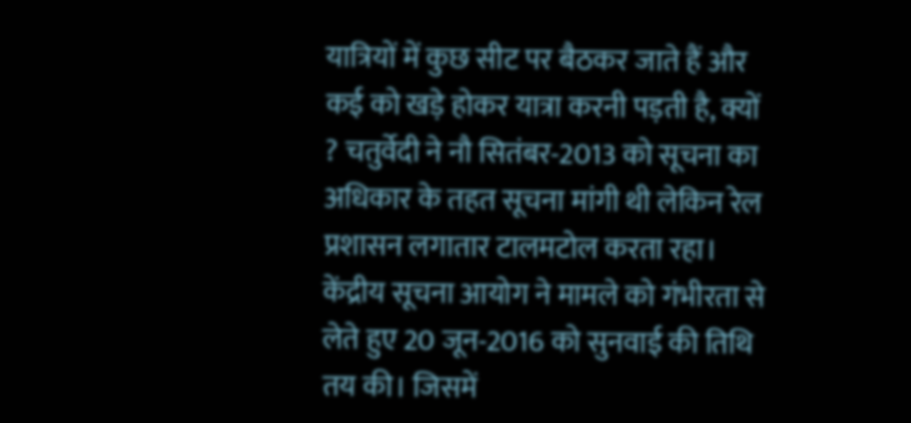यात्रियों में कुछ सीट पर बैठकर जाते हैं और कई को खड़े होकर यात्रा करनी पड़ती है, क्यों ? चतुर्वेदी ने नौ सितंबर-2013 को सूचना का अधिकार के तहत सूचना मांगी थी लेकिन रेल प्रशासन लगातार टालमटोल करता रहा। केंद्रीय सूचना आयोग ने मामले को गंभीरता से लेते हुए 20 जून-2016 को सुनवाई की तिथि तय की। जिसमें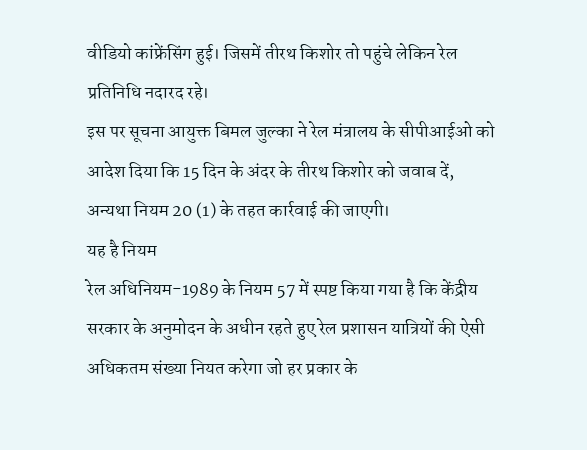वीडियो कांफ्रेंसिंग हुई। जिसमें तीरथ किशोर तो पहुंचे लेकिन रेल प्रतिनिधि नदारद रहे।
इस पर सूचना आयुक्त बिमल जुल्का ने रेल मंत्रालय के सीपीआईओ को आदेश दिया कि 15 दिन के अंदर के तीरथ किशोर को जवाब दें, अन्यथा नियम 20 (1) के तहत कार्रवाई की जाएगी।
यह है नियम
रेल अधिनियम-1989 के नियम 57 में स्पष्ट किया गया है कि केंद्रीय सरकार के अनुमोदन के अधीन रहते हुए रेल प्रशासन यात्रियों की ऐसी अधिकतम संख्या नियत करेगा जो हर प्रकार के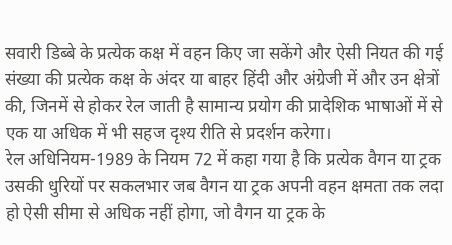सवारी डिब्बे के प्रत्येक कक्ष में वहन किए जा सकेंगे और ऐसी नियत की गई संख्या की प्रत्येक कक्ष के अंदर या बाहर हिंदी और अंग्रेजी में और उन क्षेत्रों की, जिनमें से होकर रेल जाती है सामान्य प्रयोग की प्रादेशिक भाषाओं में से एक या अधिक में भी सहज दृश्य रीति से प्रदर्शन करेगा।
रेल अधिनियम-1989 के नियम 72 में कहा गया है कि प्रत्येक वैगन या ट्रक उसकी धुरियों पर सकलभार जब वैगन या ट्रक अपनी वहन क्षमता तक लदा हो ऐसी सीमा से अधिक नहीं होगा, जो वैगन या ट्रक के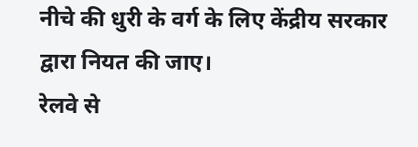नीचे की धुरी के वर्ग के लिए केंद्रीय सरकार द्वारा नियत की जाए।
रेलवे से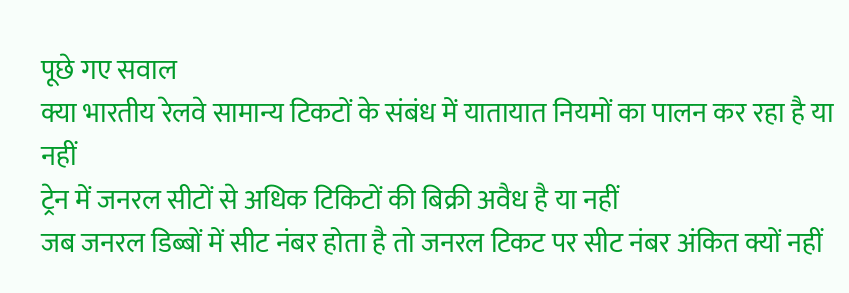पूछे गए सवाल
क्या भारतीय रेलवे सामान्य टिकटों के संबंध में यातायात नियमों का पालन कर रहा है या नहीं
ट्रेन में जनरल सीटों से अधिक टिकिटों की बिक्री अवैध है या नहीं
जब जनरल डिब्बों में सीट नंबर होता है तो जनरल टिकट पर सीट नंबर अंकित क्यों नहीं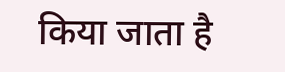किया जाता है